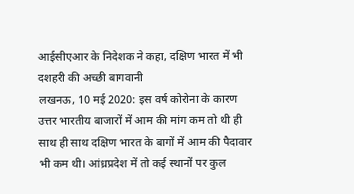आईसीएआर के निदेशक ने कहा, दक्षिण भारत में भी दशहरी की अच्छी बागवानी
लखनऊ, 10 मई 2020: इस वर्ष कोरोना के कारण उत्तर भारतीय बाजारों में आम की मांग कम तो थी ही साथ ही साथ दक्षिण भारत के बागों में आम की पैदावार भी कम थी। आंध्रप्रदेश में तो कई स्थानों पर कुल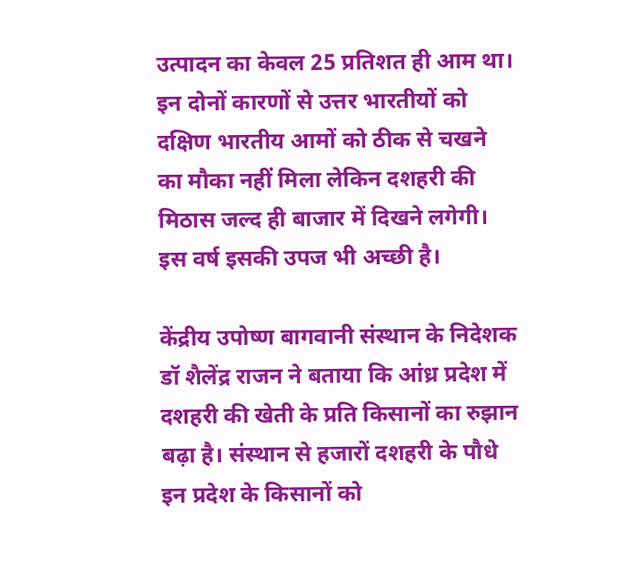उत्पादन का केवल 25 प्रतिशत ही आम था। इन दोनों कारणों से उत्तर भारतीयों को दक्षिण भारतीय आमों को ठीक से चखने का मौका नहीं मिला लेकिन दशहरी की मिठास जल्द ही बाजार में दिखने लगेगी। इस वर्ष इसकी उपज भी अच्छी है।

केंद्रीय उपोष्ण बागवानी संस्थान के निदेशक डॉ शैलेंद्र राजन ने बताया कि आंध्र प्रदेश में दशहरी की खेती के प्रति किसानों का रुझान बढ़ा है। संस्थान से हजारों दशहरी के पौधे इन प्रदेश के किसानों को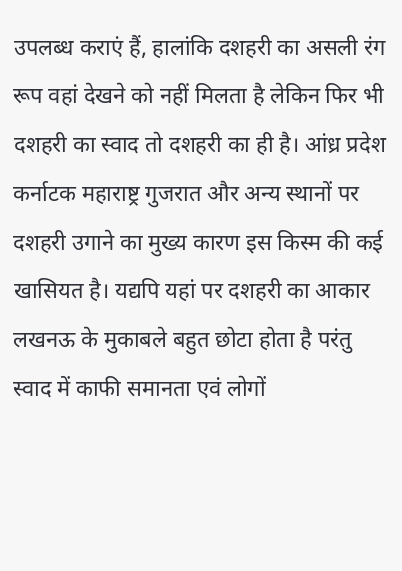उपलब्ध कराएं हैं, हालांकि दशहरी का असली रंग रूप वहां देखने को नहीं मिलता है लेकिन फिर भी दशहरी का स्वाद तो दशहरी का ही है। आंध्र प्रदेश कर्नाटक महाराष्ट्र गुजरात और अन्य स्थानों पर दशहरी उगाने का मुख्य कारण इस किस्म की कई खासियत है। यद्यपि यहां पर दशहरी का आकार लखनऊ के मुकाबले बहुत छोटा होता है परंतु स्वाद में काफी समानता एवं लोगों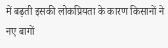में बढ़ती इसकी लोकप्रियता के कारण किसानों ने नए बागों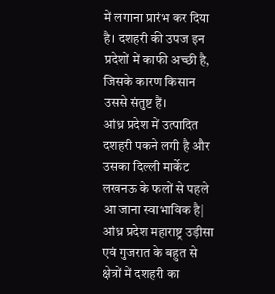में लगाना प्रारंभ कर दिया है। दशहरी की उपज इन प्रदेशों में काफी अच्छी है, जिसके कारण किसान उससे संतुष्ट हैं।
आंध्र प्रदेश में उत्पादित दशहरी पकने लगी है और उसका दिल्ली मार्केट लखनऊ के फलों से पहले आ जाना स्वाभाविक है| आंध्र प्रदेश महाराष्ट्र उड़ीसा एवं गुजरात के बहुत से क्षेत्रों में दशहरी का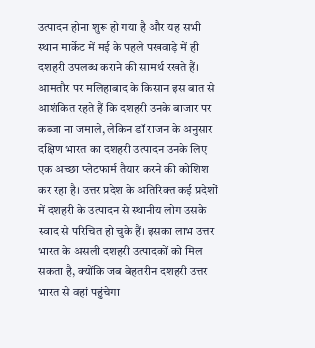उत्पादन होना शुरू हो गया है और यह सभी स्थान मार्केट में मई के पहले पखवाड़े में ही दशहरी उपलब्ध कराने की सामर्थ रखते हैं।
आमतौर पर मलिहाबाद के किसान इस बात से आशंकित रहते हैं कि दशहरी उनके बाजार पर कब्जा ना जमाले, लेकिन डॉ राजन के अनुसार दक्षिण भारत का दशहरी उत्पादन उनके लिए एक अच्छा प्लेटफार्म तैयार करने की कोशिश कर रहा है। उत्तर प्रदेश के अतिरिक्त कई प्रदेशों में दशहरी के उत्पादन से स्थानीय लोग उसके स्वाद से परिचित हो चुके हैं। इसका लाभ उत्तर भारत के असली दशहरी उत्पादकों को मिल सकता है, क्योंकि जब बेहतरीन दशहरी उत्तर भारत से वहां पहुंचेगा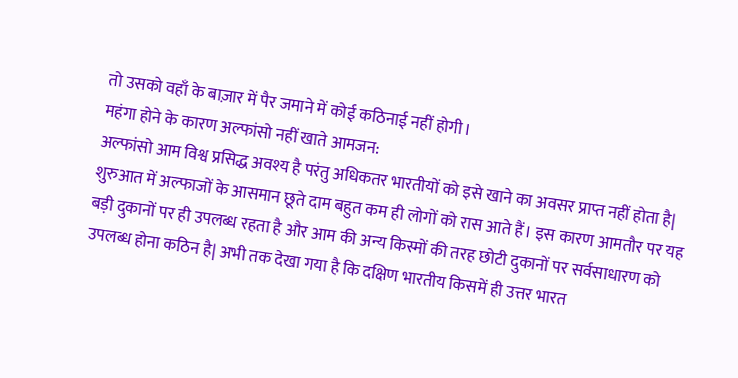तो उसको वहाँ के बाज़ार में पैर जमाने में कोई कठिनाई नहीं होगी।
महंगा होने के कारण अल्फांसो नहीं खाते आमजन:
अल्फांसो आम विश्व प्रसिद्ध अवश्य है परंतु अधिकतर भारतीयों को इसे खाने का अवसर प्राप्त नहीं होता है| शुरुआत में अल्फाजों के आसमान छूते दाम बहुत कम ही लोगों को रास आते हैं। इस कारण आमतौर पर यह बड़ी दुकानों पर ही उपलब्ध रहता है और आम की अन्य किस्मों की तरह छोटी दुकानों पर सर्वसाधारण को उपलब्ध होना कठिन है| अभी तक देखा गया है कि दक्षिण भारतीय किसमें ही उत्तर भारत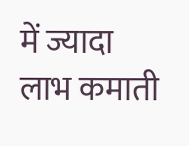में ज्यादा लाभ कमाती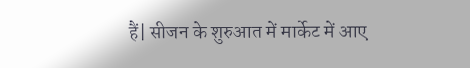हैं| सीजन के शुरुआत में मार्केट में आए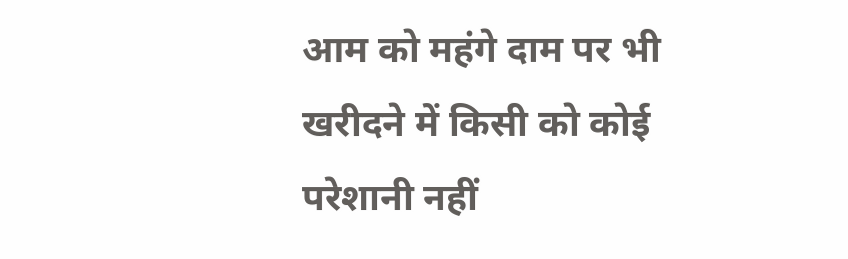आम को महंगे दाम पर भी खरीदने में किसी को कोई परेशानी नहीं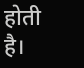होती है।